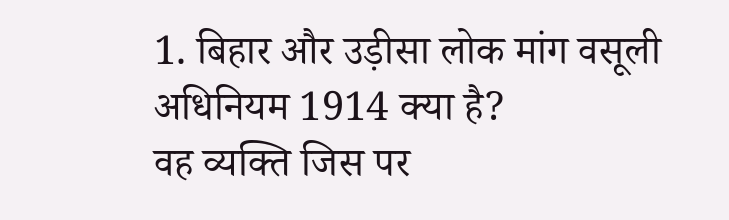1. बिहार और उड़ीसा लोक मांग वसूली अधिनियम 1914 क्या है?
वह व्यक्ति जिस पर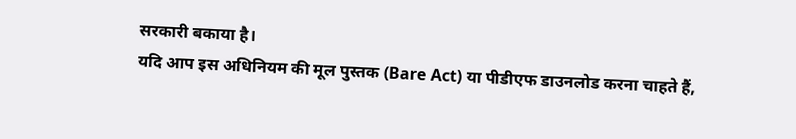सरकारी बकाया है।
यदि आप इस अधिनियम की मूल पुस्तक (Bare Act) या पीडीएफ डाउनलोड करना चाहते हैं,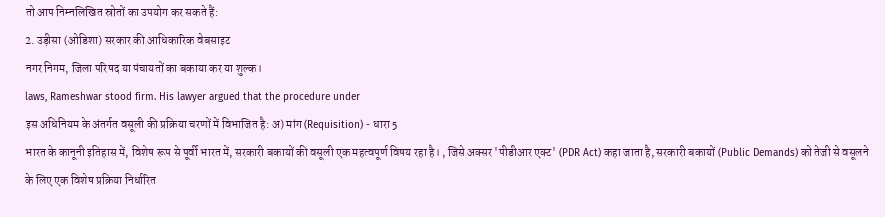तो आप निम्नलिखित स्रोतों का उपयोग कर सकते हैं:
2. उड़ीसा (ओडिशा) सरकार की आधिकारिक वेबसाइट
नगर निगम, जिला परिषद या पंचायतों का बकाया कर या शुल्क।
laws, Rameshwar stood firm. His lawyer argued that the procedure under
इस अधिनियम के अंतर्गत वसूली की प्रक्रिया चरणों में विभाजित है: अ) मांग (Requisition) - धारा 5
भारत के कानूनी इतिहास में, विशेष रूप से पूर्वी भारत में, सरकारी बकायों की वसूली एक महत्वपूर्ण विषय रहा है। , जिसे अक्सर 'पीडीआर एक्ट' (PDR Act) कहा जाता है, सरकारी बकायों (Public Demands) को तेजी से वसूलने के लिए एक विशेष प्रक्रिया निर्धारित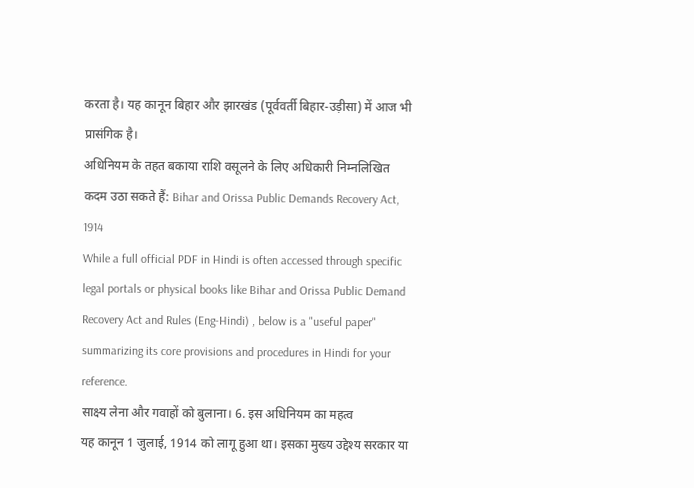करता है। यह कानून बिहार और झारखंड (पूर्ववर्ती बिहार-उड़ीसा) में आज भी प्रासंगिक है।
अधिनियम के तहत बकाया राशि वसूलने के लिए अधिकारी निम्नलिखित कदम उठा सकते हैं: Bihar and Orissa Public Demands Recovery Act, 1914
While a full official PDF in Hindi is often accessed through specific legal portals or physical books like Bihar and Orissa Public Demand Recovery Act and Rules (Eng-Hindi) , below is a "useful paper" summarizing its core provisions and procedures in Hindi for your reference.
साक्ष्य लेना और गवाहों को बुलाना। 6. इस अधिनियम का महत्व
यह कानून 1 जुलाई, 1914 को लागू हुआ था। इसका मुख्य उद्देश्य सरकार या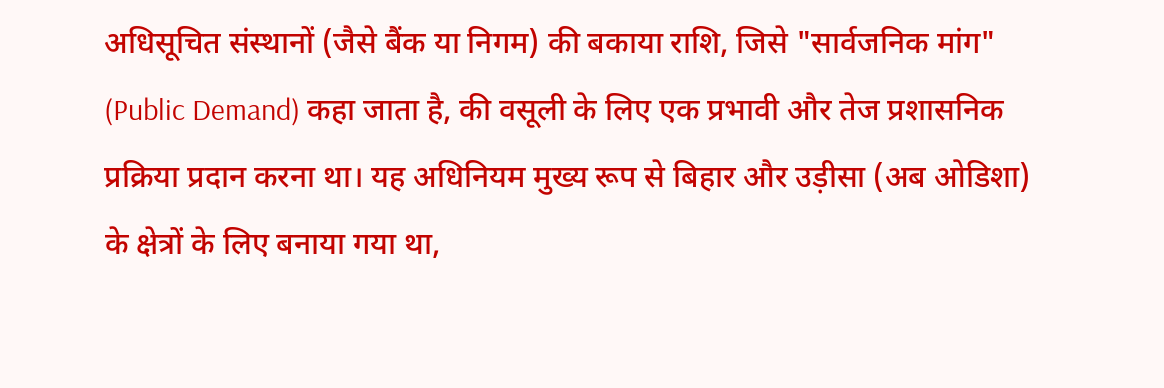अधिसूचित संस्थानों (जैसे बैंक या निगम) की बकाया राशि, जिसे "सार्वजनिक मांग" (Public Demand) कहा जाता है, की वसूली के लिए एक प्रभावी और तेज प्रशासनिक प्रक्रिया प्रदान करना था। यह अधिनियम मुख्य रूप से बिहार और उड़ीसा (अब ओडिशा) के क्षेत्रों के लिए बनाया गया था,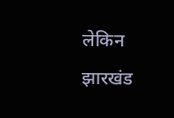लेकिन झारखंड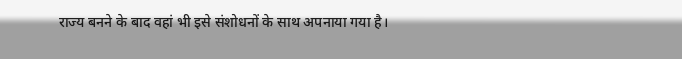राज्य बनने के बाद वहां भी इसे संशोधनों के साथ अपनाया गया है।